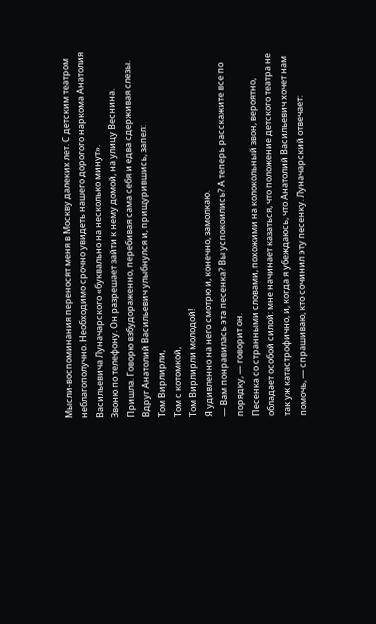Мысли-воспоминания переносят меня в Москву далеких лет. С детским театром неблагополучно. Необходимо срочно увидеть нашего дорогого наркома Анатолия Васильевича Луначарского «буквально на несколько минут».
Звоню по телефону. Он разрешает зайти к нему домой, на улицу Веснина. Пришла. Говорю взбудораженно, перебивая сама себя и едва сдерживая слезы. Вдруг Анатолий Васильевич улыбнулся и, прищурившись, запел:
Том Вирлирли,
Том с котомкой,
Том Вирлирли молодой!
Я удивленно на него смотрю и, конечно, замолкаю.
— Вам понравилась эта песенка? Вы успокоились? А теперь расскажите все по порядку, — говорит он.
Песенка со странными словами, похожими на колокольный звон, вероятно, обладает особой силой: мне начинает казаться, что положение детского театра не так уж катастрофично, и, когда я убеждаюсь, что Анатолий Васильевич хочет нам помочь, — спрашиваю, кто сочинил эту песенку. Луначарский отвечает: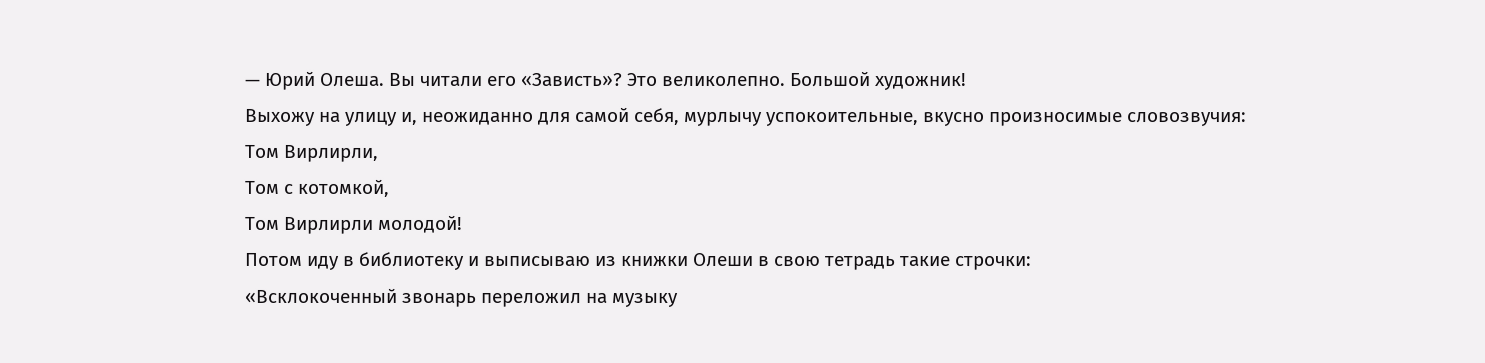— Юрий Олеша. Вы читали его «Зависть»? Это великолепно. Большой художник!
Выхожу на улицу и, неожиданно для самой себя, мурлычу успокоительные, вкусно произносимые словозвучия:
Том Вирлирли,
Том с котомкой,
Том Вирлирли молодой!
Потом иду в библиотеку и выписываю из книжки Олеши в свою тетрадь такие строчки:
«Всклокоченный звонарь переложил на музыку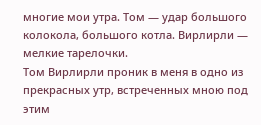многие мои утра. Том — удар большого колокола, большого котла. Вирлирли — мелкие тарелочки.
Том Вирлирли проник в меня в одно из прекрасных утр, встреченных мною под этим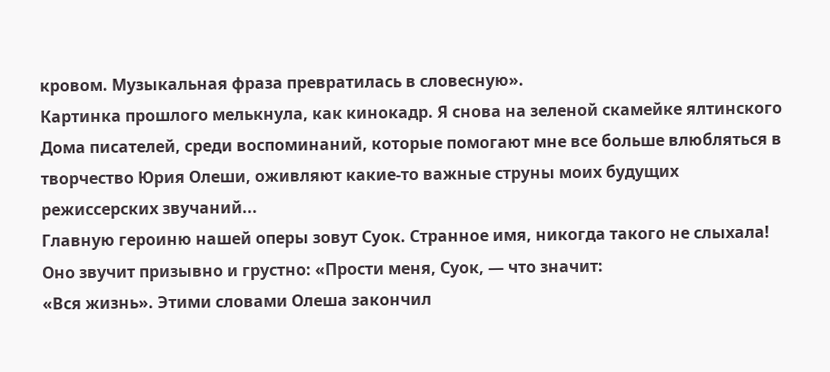кровом. Музыкальная фраза превратилась в словесную».
Картинка прошлого мелькнула, как кинокадр. Я снова на зеленой скамейке ялтинского Дома писателей, среди воспоминаний, которые помогают мне все больше влюбляться в творчество Юрия Олеши, оживляют какие-то важные струны моих будущих режиссерских звучаний...
Главную героиню нашей оперы зовут Суок. Странное имя, никогда такого не слыхала! Оно звучит призывно и грустно: «Прости меня, Суок, — что значит:
«Вся жизнь». Этими словами Олеша закончил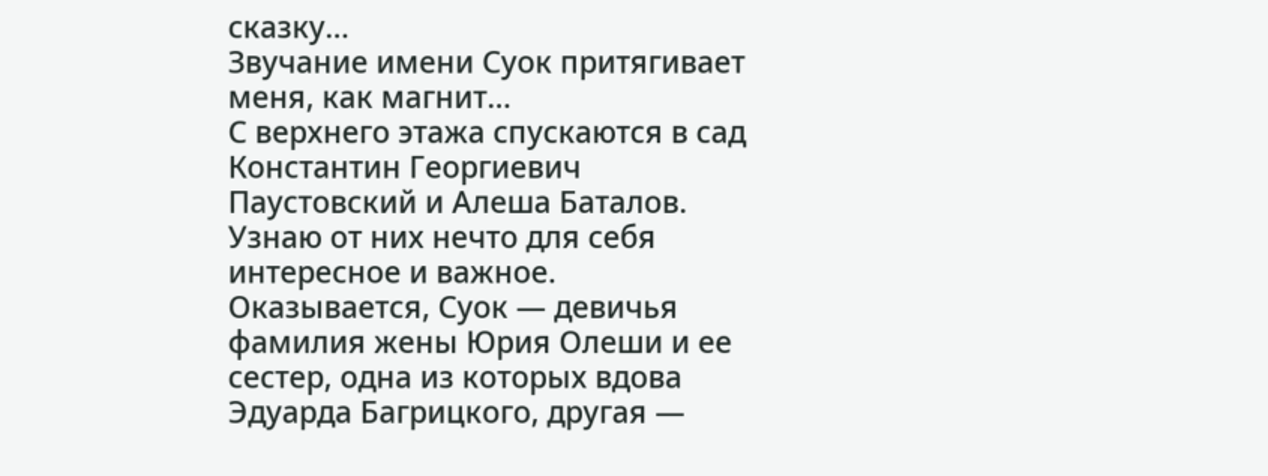сказку...
Звучание имени Суок притягивает меня, как магнит...
С верхнего этажа спускаются в сад Константин Георгиевич Паустовский и Алеша Баталов. Узнаю от них нечто для себя интересное и важное. Оказывается, Суок — девичья фамилия жены Юрия Олеши и ее сестер, одна из которых вдова Эдуарда Багрицкого, другая —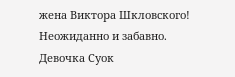жена Виктора Шкловского! Неожиданно и забавно.
Девочка Суок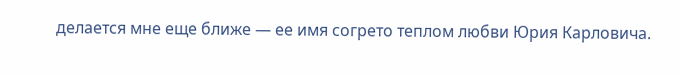делается мне еще ближе — ее имя согрето теплом любви Юрия Карловича.